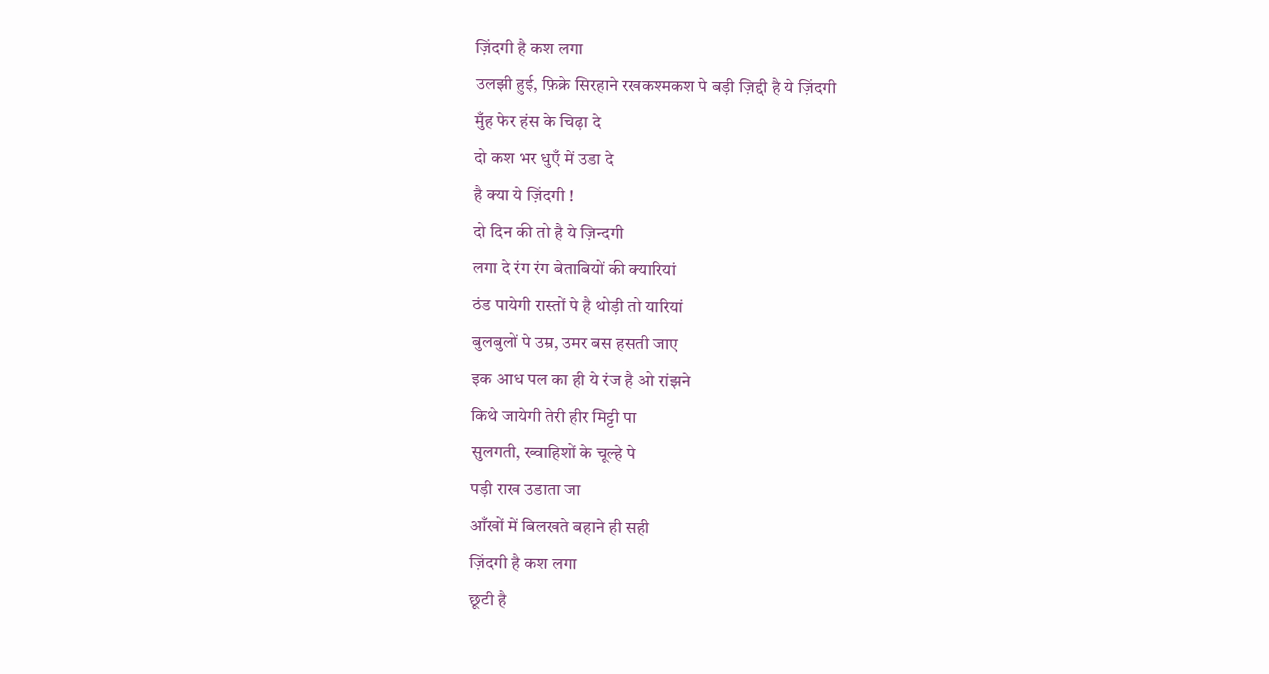ज़िंदगी है कश लगा
उलझी हुई, फ़िक्रे सिरहाने रखकश्मकश पे बड़ी ज़िद्दी है ये ज़िंदगी
मुँह फेर हंस के चिढ़ा दे
दो कश भर धुएँ में उडा दे
है क्या ये ज़िंदगी !
दो दिन की तो है ये ज़िन्दगी
लगा दे रंग रंग बेताबियों की क्यारियां
ठंड पायेगी रास्तों पे है थोड़ी तो यारियां
बुलबुलों पे उम्र, उमर बस हसती जाए
इक आध पल का ही ये रंज है ओ रांझने
किथे जायेगी तेरी हीर मिट्टी पा
सुलगती, ख्वाहिशों के चूल्हे पे
पड़ी राख उडाता जा
आँखों में बिलखते बहाने ही सही
ज़िंदगी है कश लगा
छूटी है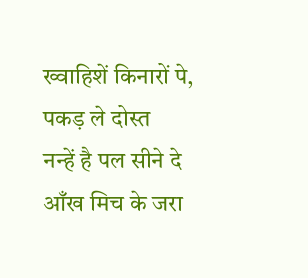ख्वाहिशें किनारों पे,
पकड़ ले दोस्त
नन्हें है पल सीने दे
आँख मिच के जरा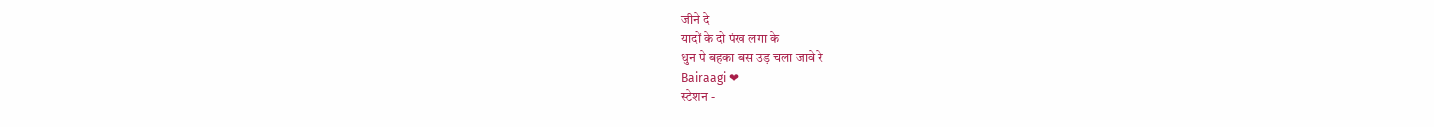जीने दे
यादों के दो पंख लगा के
धुन पे बहका बस उड़ चला जावे रे
Bairaagi ❤
स्टेशन -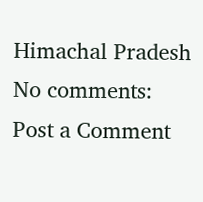Himachal Pradesh
No comments:
Post a Comment